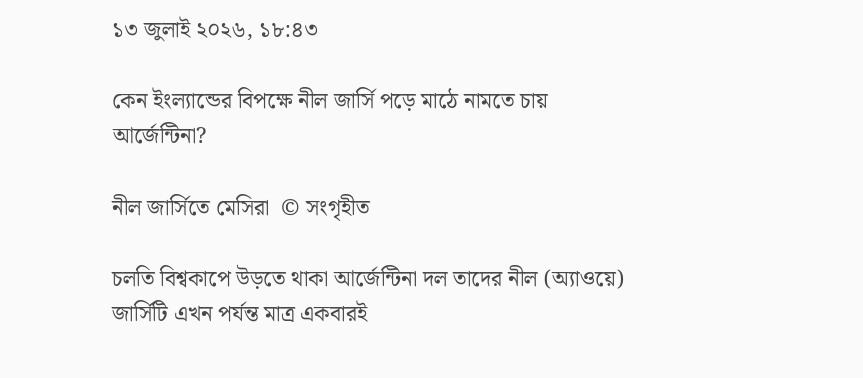১৩ জুলাই ২০২৬, ১৮:৪৩

কেন ইংল্যান্ডের বিপক্ষে নীল জার্সি পড়ে মাঠে নামতে চায় আর্জেন্টিনা?

নীল জার্সিতে মেসিরা  © সংগৃহীত

চলতি বিশ্বকাপে উড়তে থাকা আর্জেন্টিনা দল তাদের নীল (অ্যাওয়ে) জার্সিটি এখন পর্যন্ত মাত্র একবারই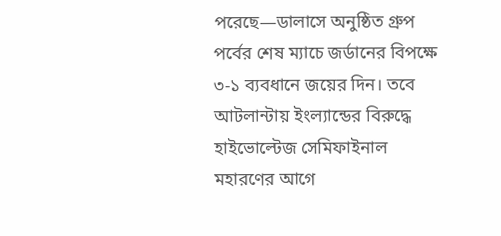পরেছে—ডালাসে অনুষ্ঠিত গ্রুপ পর্বের শেষ ম্যাচে জর্ডানের বিপক্ষে ৩-১ ব্যবধানে জয়ের দিন। তবে আটলান্টায় ইংল্যান্ডের বিরুদ্ধে হাইভোল্টেজ সেমিফাইনাল মহারণের আগে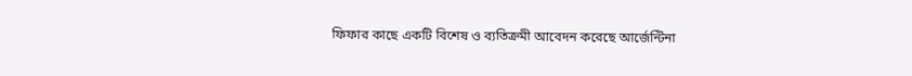ফিফার কাছে একটি বিশেষ ও ব্যতিক্রমী আবেদন করেছে আর্জেন্টিনা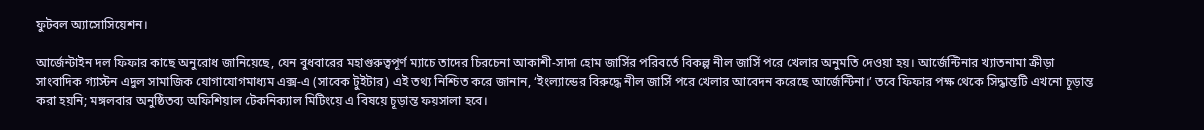ফুটবল অ্যাসোসিয়েশন।

আর্জেন্টাইন দল ফিফার কাছে অনুরোধ জানিয়েছে, যেন বুধবারের মহাগুরুত্বপূর্ণ ম্যাচে তাদের চিরচেনা আকাশী-সাদা হোম জার্সির পরিবর্তে বিকল্প নীল জার্সি পরে খেলার অনুমতি দেওয়া হয়। আর্জেন্টিনার খ্যাতনামা ক্রীড়া সাংবাদিক গ্যাস্টন এদুল সামাজিক যোগাযোগমাধ্যম এক্স-এ (সাবেক টুইটার) এই তথ্য নিশ্চিত করে জানান, ‘ইংল্যান্ডের বিরুদ্ধে নীল জার্সি পরে খেলার আবেদন করেছে আর্জেন্টিনা।’ তবে ফিফার পক্ষ থেকে সিদ্ধান্তটি এখনো চূড়ান্ত করা হয়নি; মঙ্গলবার অনুষ্ঠিতব্য অফিশিয়াল টেকনিক্যাল মিটিংয়ে এ বিষয়ে চূড়ান্ত ফয়সালা হবে।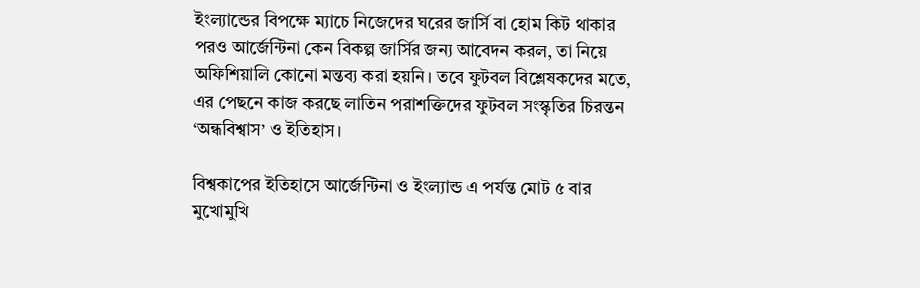ইংল্যান্ডের বিপক্ষে ম্যাচে নিজেদের ঘরের জার্সি বা হোম কিট থাকার পরও আর্জেন্টিনা কেন বিকল্প জার্সির জন্য আবেদন করল, তা নিয়ে অফিশিয়ালি কোনো মন্তব্য করা হয়নি। তবে ফুটবল বিশ্লেষকদের মতে, এর পেছনে কাজ করছে লাতিন পরাশক্তিদের ফুটবল সংস্কৃতির চিরন্তন ‘অন্ধবিশ্বাস’ ও ইতিহাস।

বিশ্বকাপের ইতিহাসে আর্জেন্টিনা ও ইংল্যান্ড এ পর্যন্ত মোট ৫ বার মুখোমুখি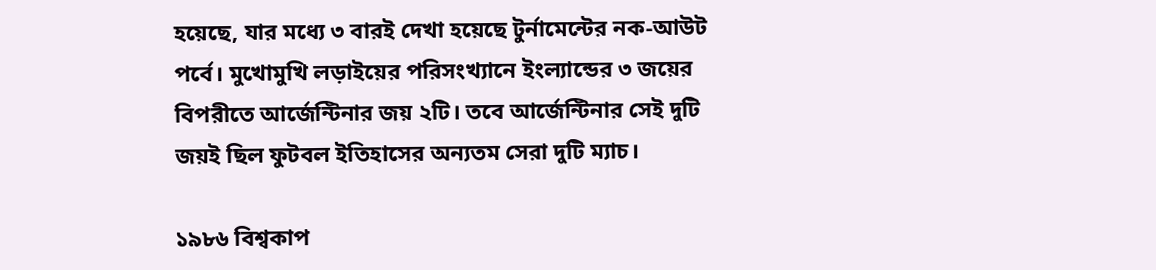হয়েছে, যার মধ্যে ৩ বারই দেখা হয়েছে টুর্নামেন্টের নক-আউট পর্বে। মুখোমুখি লড়াইয়ের পরিসংখ্যানে ইংল্যান্ডের ৩ জয়ের বিপরীতে আর্জেন্টিনার জয় ২টি। তবে আর্জেন্টিনার সেই দুটি জয়ই ছিল ফুটবল ইতিহাসের অন্যতম সেরা দুটি ম্যাচ।

১৯৮৬ বিশ্বকাপ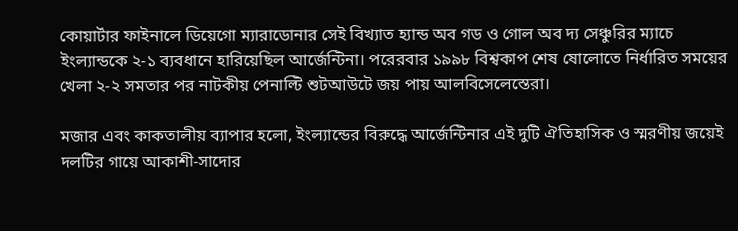কোয়ার্টার ফাইনালে ডিয়েগো ম্যারাডোনার সেই বিখ্যাত হ্যান্ড অব গড ও গোল অব দ্য সেঞ্চুরির ম্যাচে ইংল্যান্ডকে ২-১ ব্যবধানে হারিয়েছিল আর্জেন্টিনা। পরেরবার ১৯৯৮ বিশ্বকাপ শেষ ষোলোতে নির্ধারিত সময়ের খেলা ২-২ সমতার পর নাটকীয় পেনাল্টি শুটআউটে জয় পায় আলবিসেলেস্তেরা।

মজার এবং কাকতালীয় ব্যাপার হলো, ইংল্যান্ডের বিরুদ্ধে আর্জেন্টিনার এই দুটি ঐতিহাসিক ও স্মরণীয় জয়েই দলটির গায়ে আকাশী-সাদোর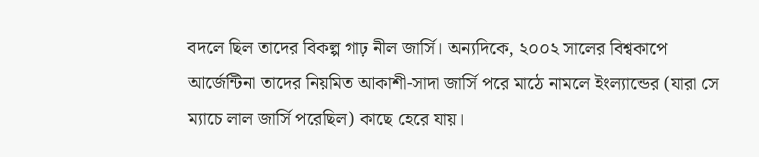বদলে ছিল তাদের বিকল্প গাঢ় নীল জার্সি। অন্যদিকে, ২০০২ সালের বিশ্বকাপে আর্জেন্টিনা তাদের নিয়মিত আকাশী-সাদা জার্সি পরে মাঠে নামলে ইংল্যান্ডের (যারা সে ম্যাচে লাল জার্সি পরেছিল) কাছে হেরে যায়।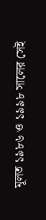মূলত ১৯৮৬ ও ১৯৯৮ সালের সেই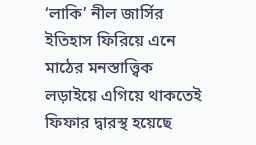‘লাকি’ নীল জার্সির ইতিহাস ফিরিয়ে এনে মাঠের মনস্তাত্ত্বিক লড়াইয়ে এগিয়ে থাকতেই ফিফার দ্বারস্থ হয়েছে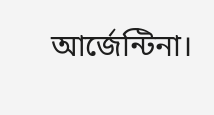আর্জেন্টিনা।